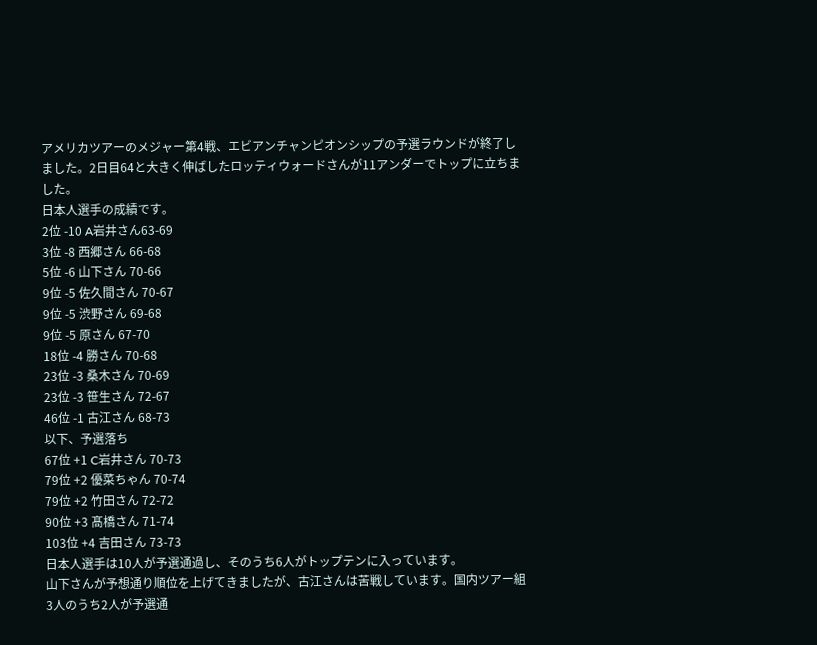アメリカツアーのメジャー第4戦、エビアンチャンピオンシップの予選ラウンドが終了しました。2日目64と大きく伸ばしたロッティウォードさんが11アンダーでトップに立ちました。
日本人選手の成績です。
2位 -10 A岩井さん63-69
3位 -8 西郷さん 66-68
5位 -6 山下さん 70-66
9位 -5 佐久間さん 70-67
9位 -5 渋野さん 69-68
9位 -5 原さん 67-70
18位 -4 勝さん 70-68
23位 -3 桑木さん 70-69
23位 -3 笹生さん 72-67
46位 -1 古江さん 68-73
以下、予選落ち
67位 +1 C岩井さん 70-73
79位 +2 優菜ちゃん 70-74
79位 +2 竹田さん 72-72
90位 +3 髙橋さん 71-74
103位 +4 吉田さん 73-73
日本人選手は10人が予選通過し、そのうち6人がトップテンに入っています。
山下さんが予想通り順位を上げてきましたが、古江さんは苦戦しています。国内ツアー組3人のうち2人が予選通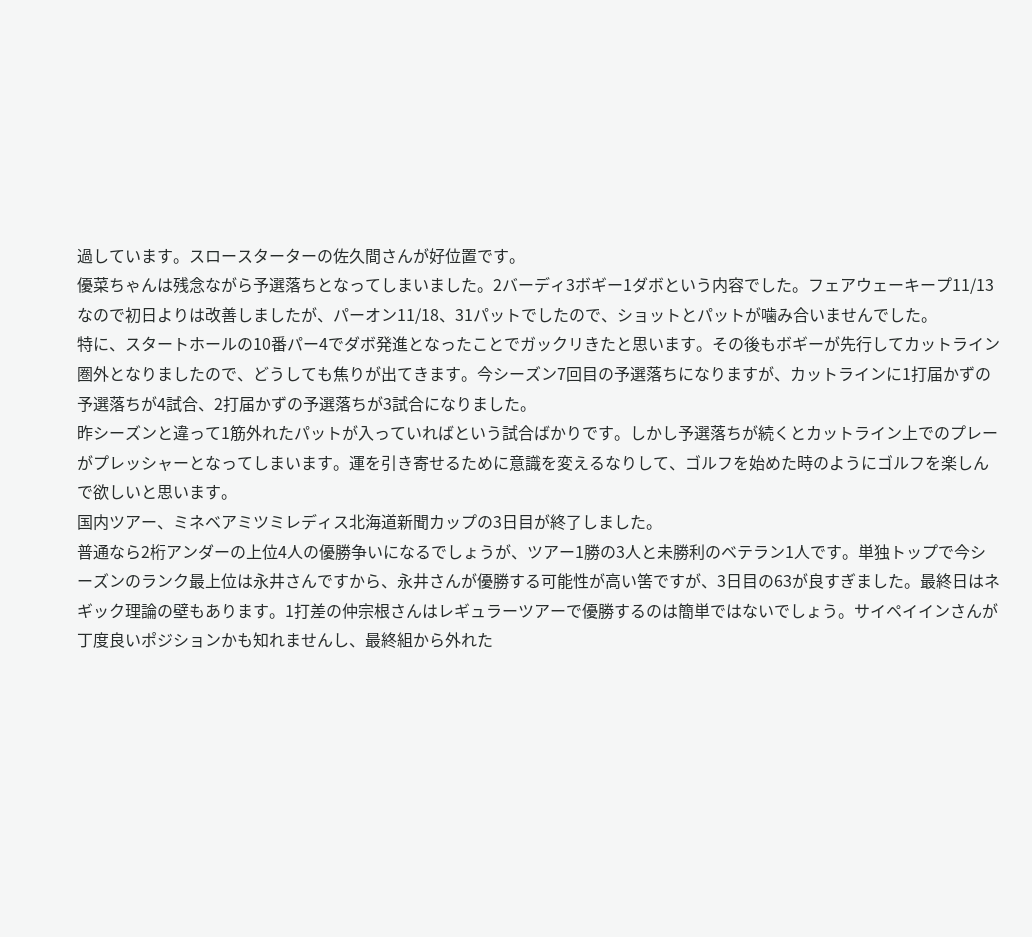過しています。スロースターターの佐久間さんが好位置です。
優菜ちゃんは残念ながら予選落ちとなってしまいました。2バーディ3ボギー1ダボという内容でした。フェアウェーキープ11/13なので初日よりは改善しましたが、パーオン11/18、31パットでしたので、ショットとパットが噛み合いませんでした。
特に、スタートホールの10番パー4でダボ発進となったことでガックリきたと思います。その後もボギーが先行してカットライン圏外となりましたので、どうしても焦りが出てきます。今シーズン7回目の予選落ちになりますが、カットラインに1打届かずの予選落ちが4試合、2打届かずの予選落ちが3試合になりました。
昨シーズンと違って1筋外れたパットが入っていればという試合ばかりです。しかし予選落ちが続くとカットライン上でのプレーがプレッシャーとなってしまいます。運を引き寄せるために意識を変えるなりして、ゴルフを始めた時のようにゴルフを楽しんで欲しいと思います。
国内ツアー、ミネベアミツミレディス北海道新聞カップの3日目が終了しました。
普通なら2桁アンダーの上位4人の優勝争いになるでしょうが、ツアー1勝の3人と未勝利のベテラン1人です。単独トップで今シーズンのランク最上位は永井さんですから、永井さんが優勝する可能性が高い筈ですが、3日目の63が良すぎました。最終日はネギック理論の壁もあります。1打差の仲宗根さんはレギュラーツアーで優勝するのは簡単ではないでしょう。サイペイインさんが丁度良いポジションかも知れませんし、最終組から外れた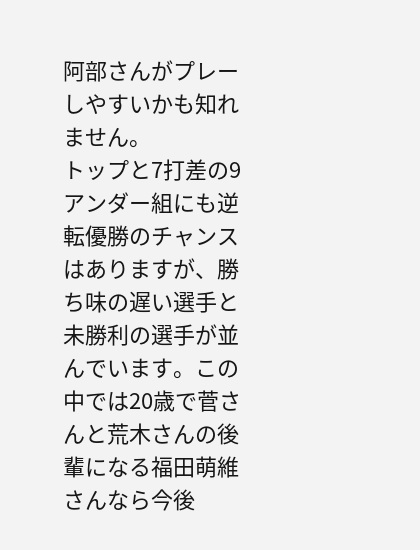阿部さんがプレーしやすいかも知れません。
トップと7打差の9アンダー組にも逆転優勝のチャンスはありますが、勝ち味の遅い選手と未勝利の選手が並んでいます。この中では20歳で菅さんと荒木さんの後輩になる福田萌維さんなら今後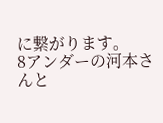に繋がります。
8アンダーの河本さんと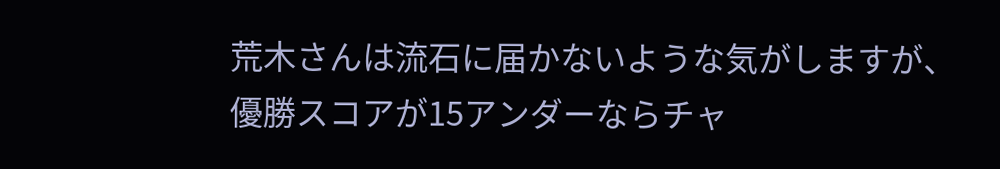荒木さんは流石に届かないような気がしますが、優勝スコアが15アンダーならチャ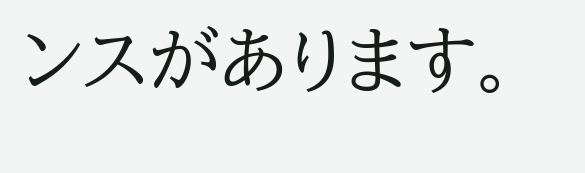ンスがあります。